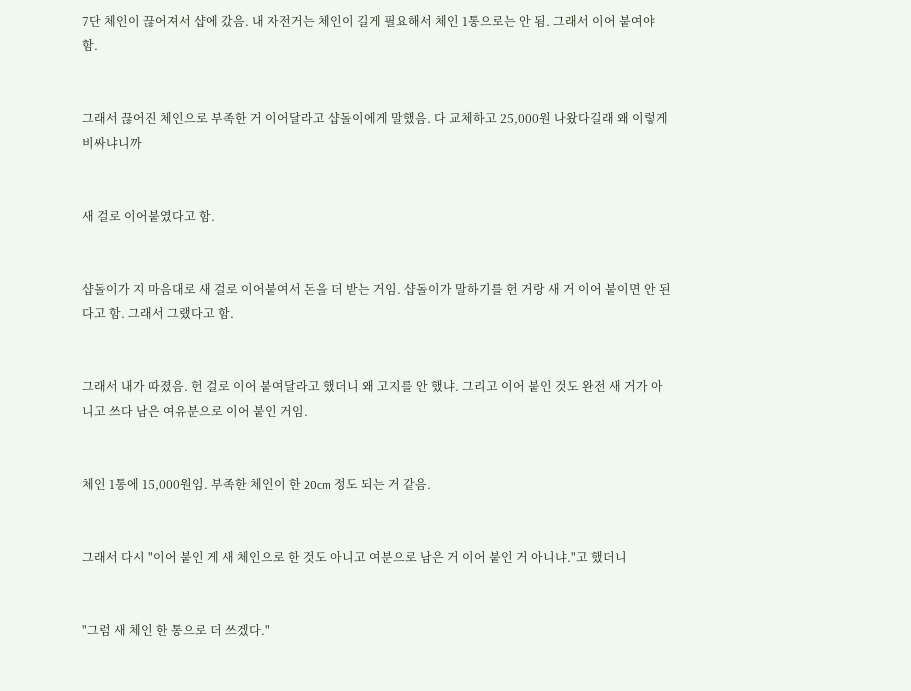7단 체인이 끊어져서 샵에 갔음. 내 자전거는 체인이 길게 필요해서 체인 1통으로는 안 됨. 그래서 이어 붙여야 함.


그래서 끊어진 체인으로 부족한 거 이어달라고 샵돌이에게 말했음. 다 교체하고 25,000원 나왔다길래 왜 이렇게 비싸냐니까


새 걸로 이어붙였다고 함.


샵돌이가 지 마음대로 새 걸로 이어붙여서 돈을 더 받는 거임. 샵돌이가 말하기를 헌 거랑 새 거 이어 붙이면 안 된다고 함. 그래서 그랬다고 함.


그래서 내가 따졌음. 헌 걸로 이어 붙여달라고 했더니 왜 고지를 안 했냐. 그리고 이어 붙인 것도 완전 새 거가 아니고 쓰다 남은 여유분으로 이어 붙인 거임.


체인 1통에 15,000원임. 부족한 체인이 한 20cm 정도 되는 거 같음.


그래서 다시 "이어 붙인 게 새 체인으로 한 것도 아니고 여분으로 남은 거 이어 붙인 거 아니냐."고 했더니


"그럼 새 체인 한 통으로 더 쓰겠다."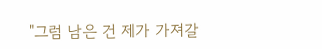"그럼 남은 건 제가 가져갈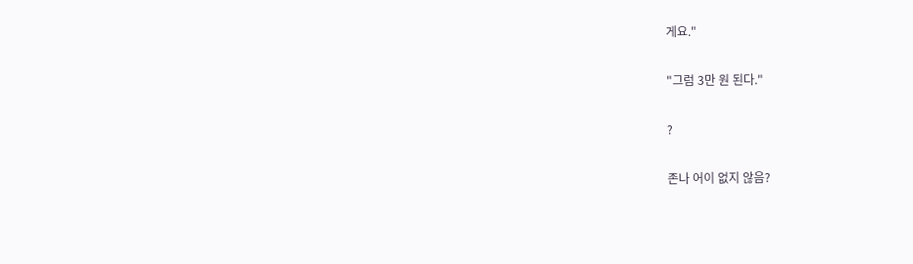게요."


"그럼 3만 원 된다."


?


존나 어이 없지 않음?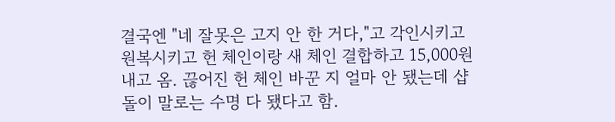결국엔 "네 잘못은 고지 안 한 거다,"고 각인시키고 원복시키고 헌 체인이랑 새 체인 결합하고 15,000원 내고 옴. 끊어진 헌 체인 바꾼 지 얼마 안 됐는데 샵돌이 말로는 수명 다 됐다고 함.